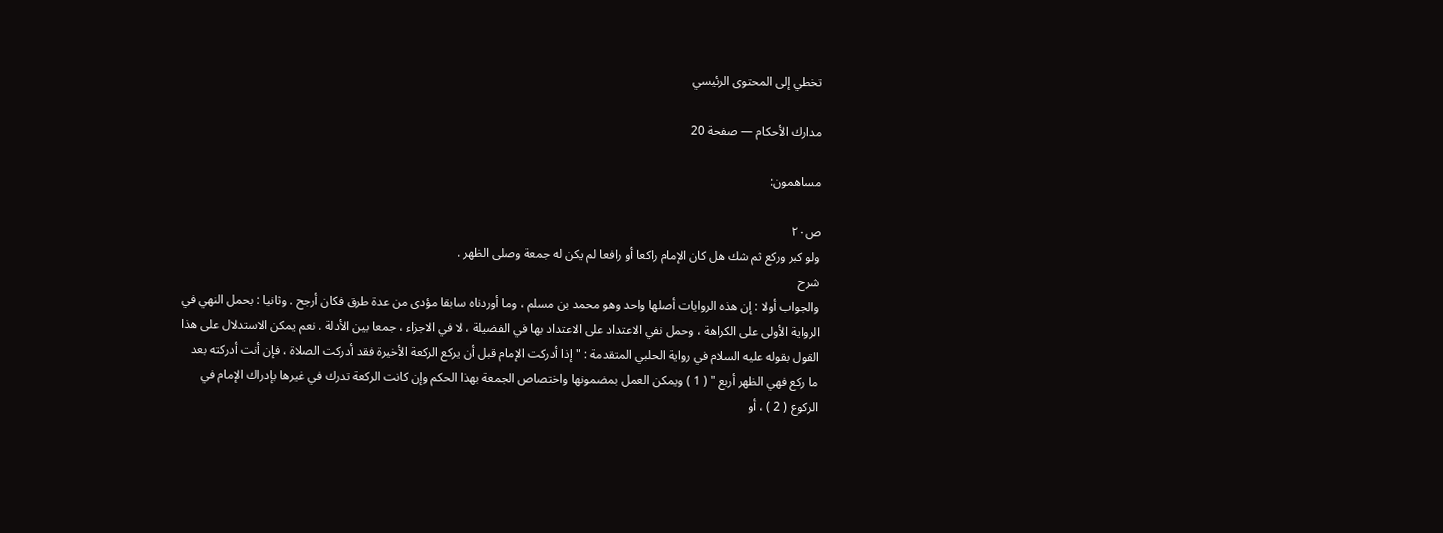تخطي إلى المحتوى الرئيسي

مدارك الأحكام — صفحة 20

مساهمون:

ص٢٠
ولو كبر وركع ثم شك هل كان الإمام راكعا أو رافعا لم يكن له جمعة وصلى الظهر .
شرح
والجواب أولا : إن هذه الروايات أصلها واحد وهو محمد بن مسلم ، وما أوردناه سابقا مؤدى من عدة طرق فكان أرجح . وثانيا : بحمل النهي في الرواية الأولى على الكراهة ، وحمل نفي الاعتداد على الاعتداد بها في الفضيلة ، لا في الاجزاء ، جمعا بين الأدلة . نعم يمكن الاستدلال على هذا القول بقوله عليه السلام في رواية الحلبي المتقدمة : " إذا أدركت الإمام قبل أن يركع الركعة الأخيرة فقد أدركت الصلاة ، فإن أنت أدركته بعد ما ركع فهي الظهر أربع " ( 1 ) ويمكن العمل بمضمونها واختصاص الجمعة بهذا الحكم وإن كانت الركعة تدرك في غيرها بإدراك الإمام في الركوع ( 2 ) ، أو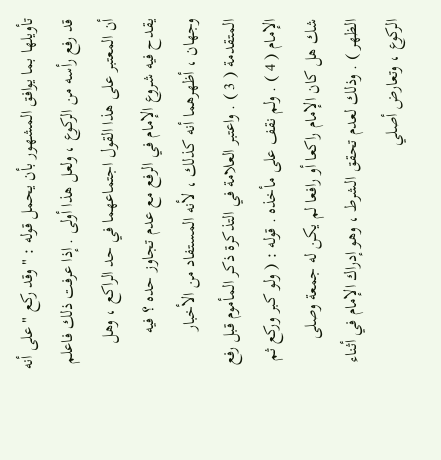تأويلها بما يوافق المشهور بأن يحمل قوله : " وقد ركع " على أنه قد رفع رأسه من الركوع ، ولعل هذا أولى . إذا عرفت ذلك فاعلم أن المعتبر على هذا القول اجتماعهما في حد الراكع ، وهل يقدح فيه شروع الإمام في الرفع مع عدم تجاوز حده ؟ فيه وجهان ، أظهرهما أنه كذلك ، لأنه المستفاد من الأخبار المتقدمة ( 3 ) . واعتبر العلامة في التذكرة ذكر المأموم قبل رفع الإمام ( 4 ) . ولم نقف على مأخذه . قوله : ( ولو كبر وركع ثم شك هل كان الإمام راكعا أو رافعا لم يكن له جمعة وصلى الظهر ) . وذلك لعدم تحقق الشرط ، وهو إدراك الإمام في أثناء الركوع ، وتعارض أصلي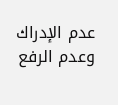عدم الإدراك وعدم الرفع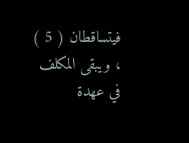فيتساقطان ( 5 ) ، ويبقى المكلف في عهدة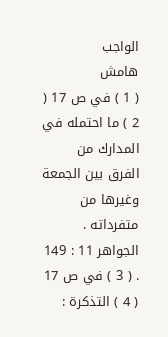الواجب
هامش
( 1 ) في ص 17 ( 2 ) ما احتمله في المدارك من الفرق بين الجمعة وغيرها من متفرداته . الجواهر 11 : 149 . ( 3 ) في ص 17 ( 4 ) التذكرة :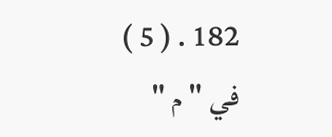182 . ( 5 ) في " م "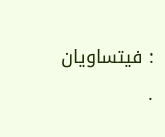: فيتساويان .